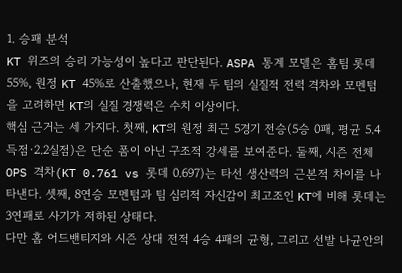1. 승패 분석
KT 위즈의 승리 가능성이 높다고 판단된다. ASPA 통계 모델은 홈팀 롯데 55%, 원정 KT 45%로 산출했으나, 현재 두 팀의 실질적 전력 격차와 모멘텀을 고려하면 KT의 실질 경쟁력은 수치 이상이다.
핵심 근거는 세 가지다. 첫째, KT의 원정 최근 5경기 전승(5승 0패, 평균 5.4득점·2.2실점)은 단순 폼이 아닌 구조적 강세를 보여준다. 둘째, 시즌 전체 OPS 격차(KT 0.761 vs 롯데 0.697)는 타선 생산력의 근본적 차이를 나타낸다. 셋째, 8연승 모멘텀과 팀 심리적 자신감이 최고조인 KT에 비해 롯데는 3연패로 사기가 저하된 상태다.
다만 홈 어드밴티지와 시즌 상대 전적 4승 4패의 균형, 그리고 선발 나균안의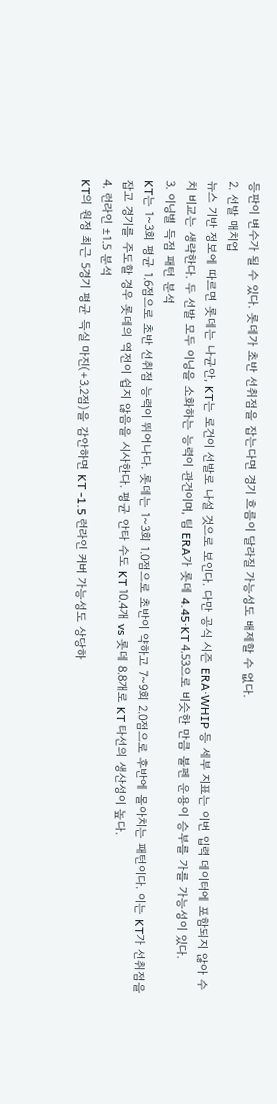등판이 변수가 될 수 있다. 롯데가 초반 선취점을 잡는다면 경기 흐름이 달라질 가능성도 배제할 수 없다.
2. 선발 매치업
뉴스 기반 정보에 따르면 롯데는 나균안, KT는 로건이 선발로 나설 것으로 보인다. 다만 공식 시즌 ERA·WHIP 등 세부 지표는 이번 입력 데이터에 포함되지 않아 수치 비교는 생략한다. 두 선발 모두 이닝을 소화하는 능력이 관건이며, 팀 ERA가 롯데 4.45·KT 4.53으로 비슷한 만큼 불펜 운용이 승부를 가를 가능성이 있다.
3. 이닝별 득점 패턴 분석
KT는 1~3회 평균 1.6점으로 초반 선취점 능력이 뛰어나다. 롯데는 1~3회 1.0점으로 초반이 약하고 7~9회 2.0점으로 후반에 몰아치는 패턴이다. 이는 KT가 선취점을 잡고 경기를 주도할 경우 롯데의 역전이 쉽지 않음을 시사한다. 평균 안타 수도 KT 10.4개 vs 롯데 8.8개로 KT 타선의 생산성이 높다.
4. 런라인 ±1.5 분석
KT의 원정 최근 5경기 평균 득실 마진(+3.2점)을 감안하면 KT -1.5 런라인 커버 가능성도 상당하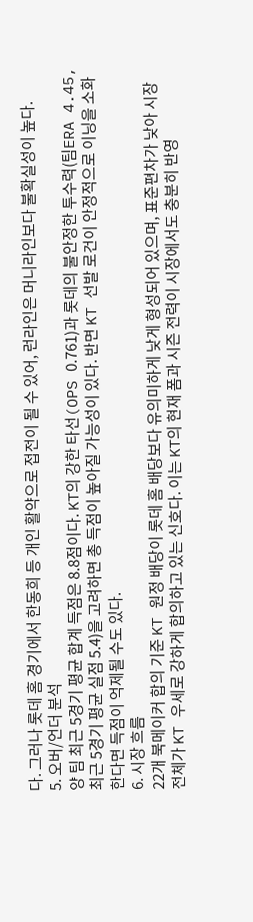다. 그러나 롯데 홈 경기에서 한동희 등 개인 활약으로 접전이 될 수 있어, 런라인은 머니라인보다 불확실성이 높다.
5. 오버/언더 분석
양 팀 최근 5경기 평균 합계 득점은 8.8점이다. KT의 강한 타선(OPS 0.761)과 롯데의 불안정한 투수력(팀ERA 4.45, 최근 5경기 평균 실점 5.4)을 고려하면 총 득점이 높아질 가능성이 있다. 반면 KT 선발 로건이 안정적으로 이닝을 소화한다면 득점이 억제될 수도 있다.
6. 시장 흐름
22개 북메이커 합의 기준 KT 원정 배당이 롯데 홈 배당보다 유의미하게 낮게 형성되어 있으며, 표준편차가 낮아 시장 전체가 KT 우세로 강하게 합의하고 있는 신호다. 이는 KT의 현재 폼과 시즌 전력이 시장에서도 충분히 반영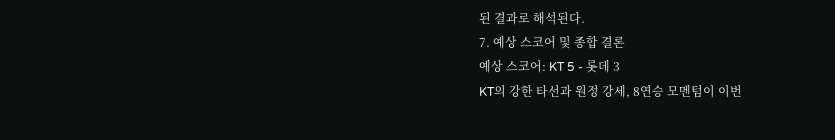된 결과로 해석된다.
7. 예상 스코어 및 종합 결론
예상 스코어: KT 5 - 롯데 3
KT의 강한 타선과 원정 강세, 8연승 모멘텀이 이번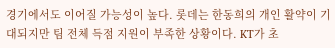경기에서도 이어질 가능성이 높다. 롯데는 한동희의 개인 활약이 기대되지만 팀 전체 득점 지원이 부족한 상황이다. KT가 초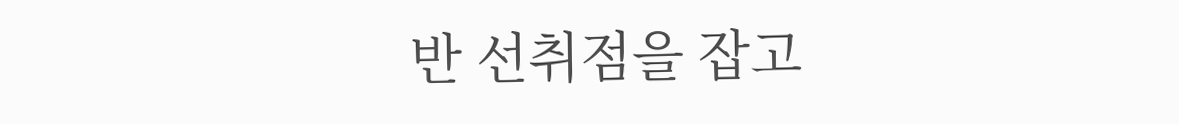반 선취점을 잡고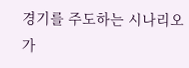경기를 주도하는 시나리오가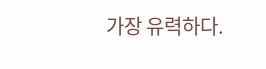가장 유력하다.